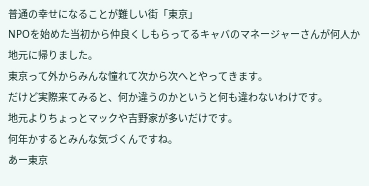普通の幸せになることが難しい街「東京」
NPOを始めた当初から仲良くしもらってるキャバのマネージャーさんが何人か地元に帰りました。
東京って外からみんな憧れて次から次へとやってきます。
だけど実際来てみると、何か違うのかというと何も違わないわけです。
地元よりちょっとマックや吉野家が多いだけです。
何年かするとみんな気づくんですね。
あー東京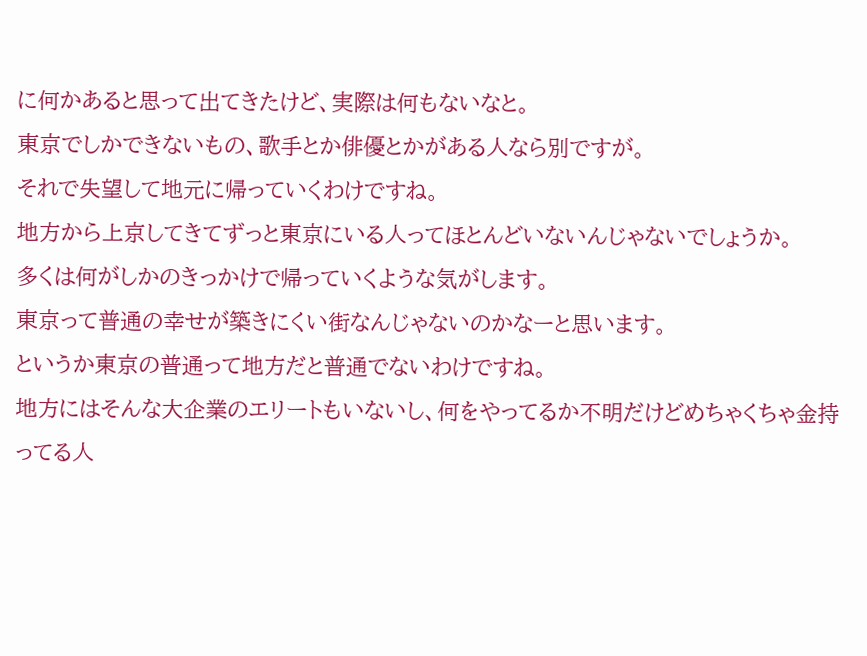に何かあると思って出てきたけど、実際は何もないなと。
東京でしかできないもの、歌手とか俳優とかがある人なら別ですが。
それで失望して地元に帰っていくわけですね。
地方から上京してきてずっと東京にいる人ってほとんどいないんじゃないでしょうか。
多くは何がしかのきっかけで帰っていくような気がします。
東京って普通の幸せが築きにくい街なんじゃないのかなーと思います。
というか東京の普通って地方だと普通でないわけですね。
地方にはそんな大企業のエリートもいないし、何をやってるか不明だけどめちゃくちゃ金持ってる人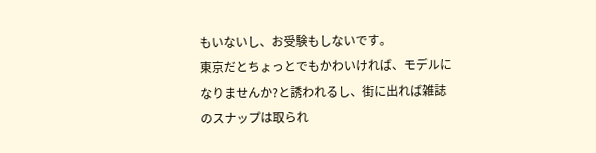もいないし、お受験もしないです。
東京だとちょっとでもかわいければ、モデルになりませんか?と誘われるし、街に出れば雑誌のスナップは取られ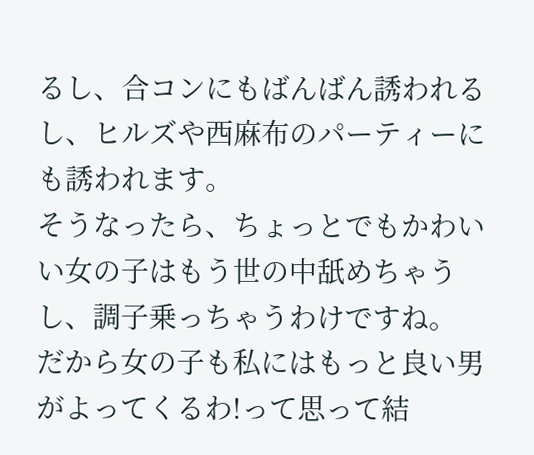るし、合コンにもばんばん誘われるし、ヒルズや西麻布のパーティーにも誘われます。
そうなったら、ちょっとでもかわいい女の子はもう世の中舐めちゃうし、調子乗っちゃうわけですね。
だから女の子も私にはもっと良い男がよってくるわ!って思って結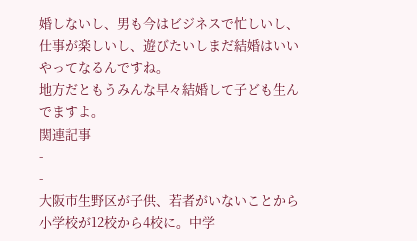婚しないし、男も今はビジネスで忙しいし、仕事が楽しいし、遊びたいしまだ結婚はいいやってなるんですね。
地方だともうみんな早々結婚して子ども生んでますよ。
関連記事
-
-
大阪市生野区が子供、若者がいないことから小学校が12校から4校に。中学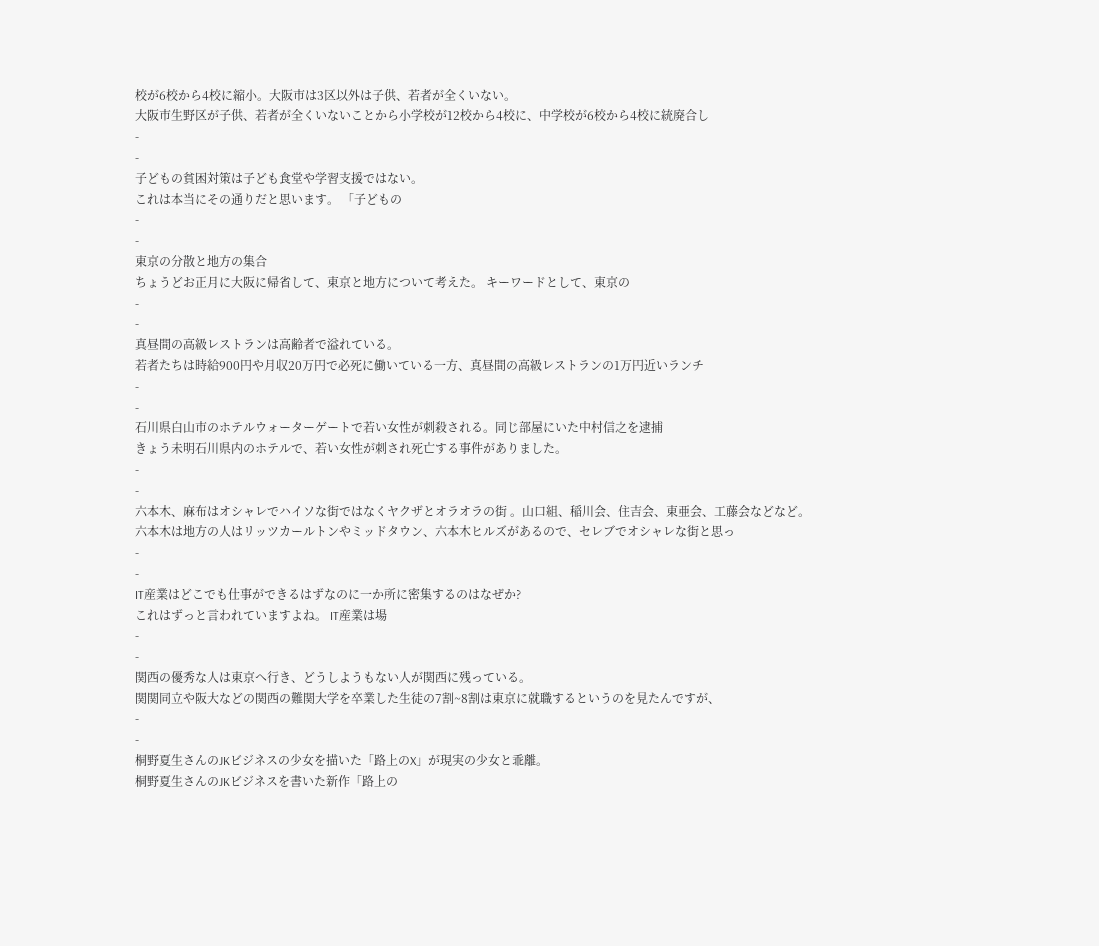校が6校から4校に縮小。大阪市は3区以外は子供、若者が全くいない。
大阪市生野区が子供、若者が全くいないことから小学校が12校から4校に、中学校が6校から4校に統廃合し
-
-
子どもの貧困対策は子ども食堂や学習支援ではない。
これは本当にその通りだと思います。 「子どもの
-
-
東京の分散と地方の集合
ちょうどお正月に大阪に帰省して、東京と地方について考えた。 キーワードとして、東京の
-
-
真昼間の高級レストランは高齢者で溢れている。
若者たちは時給900円や月収20万円で必死に働いている一方、真昼間の高級レストランの1万円近いランチ
-
-
石川県白山市のホテルウォーターゲートで若い女性が刺殺される。同じ部屋にいた中村信之を逮捕
きょう未明石川県内のホテルで、若い女性が刺され死亡する事件がありました。
-
-
六本木、麻布はオシャレでハイソな街ではなくヤクザとオラオラの街 。山口組、稲川会、住吉会、東亜会、工藤会などなど。
六本木は地方の人はリッツカールトンやミッドタウン、六本木ヒルズがあるので、セレブでオシャレな街と思っ
-
-
IT産業はどこでも仕事ができるはずなのに一か所に密集するのはなぜか?
これはずっと言われていますよね。 IT産業は場
-
-
関西の優秀な人は東京へ行き、どうしようもない人が関西に残っている。
関関同立や阪大などの関西の難関大学を卒業した生徒の7割~8割は東京に就職するというのを見たんですが、
-
-
桐野夏生さんのJKビジネスの少女を描いた「路上のX」が現実の少女と乖離。
桐野夏生さんのJKビジネスを書いた新作「路上の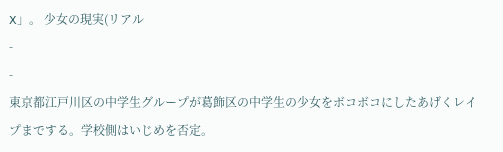X」。 少女の現実(リアル
-
-
東京都江戸川区の中学生グループが葛飾区の中学生の少女をボコボコにしたあげくレイプまでする。学校側はいじめを否定。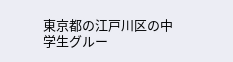東京都の江戸川区の中学生グルー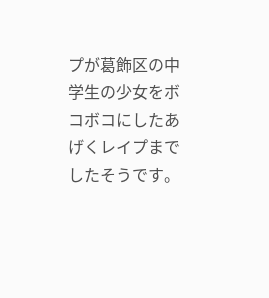プが葛飾区の中学生の少女をボコボコにしたあげくレイプまでしたそうです。